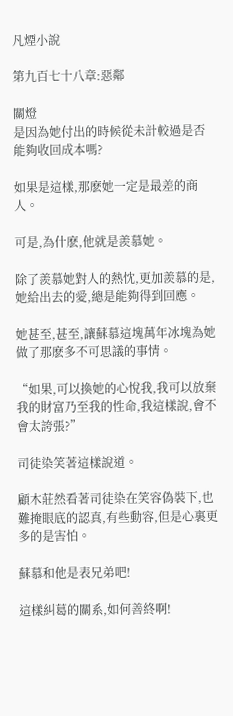凡煙小說

第九百七十八章:惡鄰

關燈
是因為她付出的時候從未計較過是否能夠收回成本嗎?

如果是這樣,那麽她一定是最差的商人。

可是,為什麽,他就是羨慕她。

除了羨慕她對人的熱忱,更加羨慕的是,她給出去的愛,總是能夠得到回應。

她甚至,甚至,讓蘇慕這塊萬年冰塊為她做了那麽多不可思議的事情。

“如果,可以換她的心悅我,我可以放棄我的財富乃至我的性命,我這樣說,會不會太誇張?”

司徒染笑著這樣說道。

顧木莊然看著司徒染在笑容偽裝下,也難掩眼底的認真,有些動容,但是心裏更多的是害怕。

蘇慕和他是表兄弟吧!

這樣糾葛的關系,如何善終啊!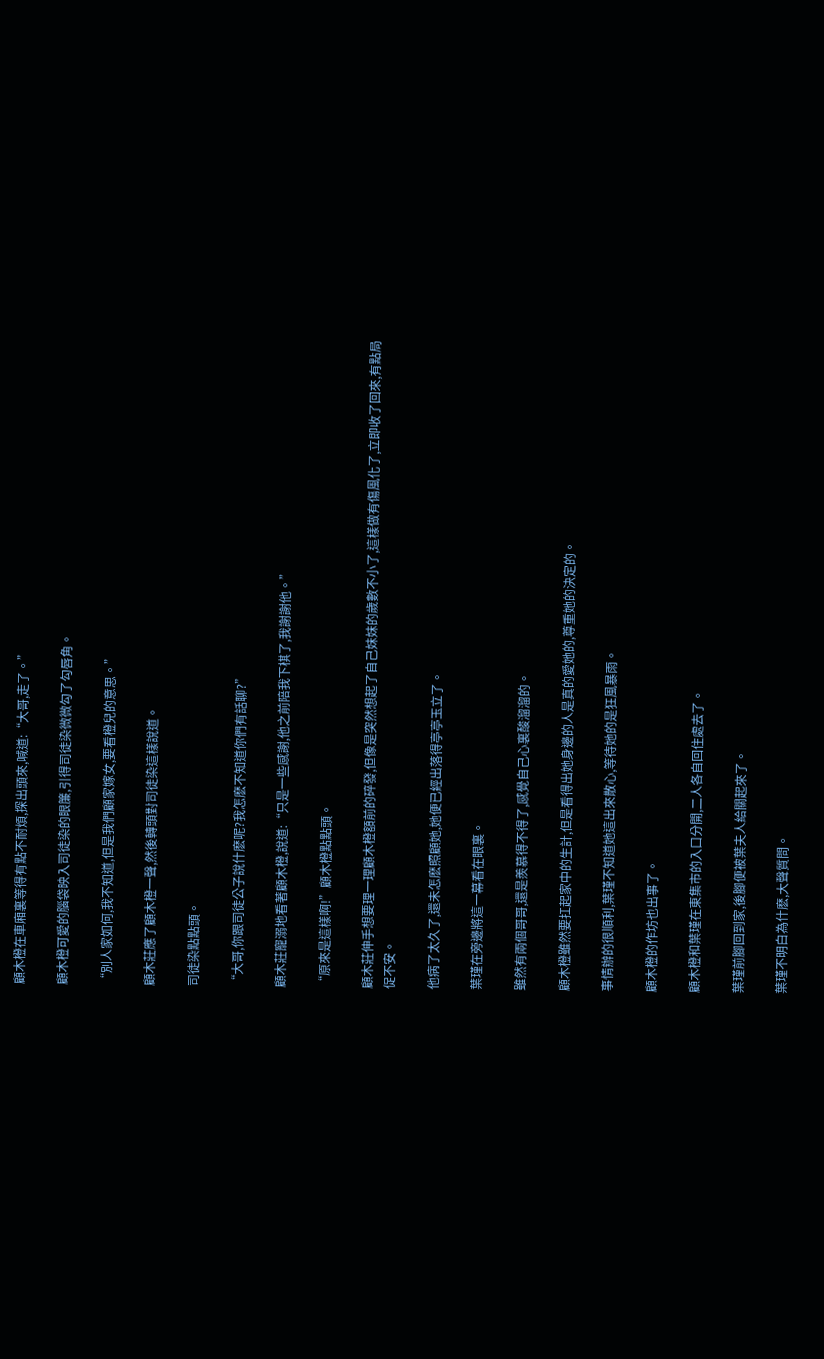顧木橙在車廂裏等得有點不耐煩,探出頭來,喊道:“大哥,走了。”

顧木橙可愛的腦袋映入司徒染的眼簾,引得司徒染微微勾了勾唇角。

“別人家如何,我不知道,但是我們顧家嫁女,要看橙兒的意思。”

顧木莊應了顧木橙一聲,然後轉頭對司徒染這樣說道。

司徒染點點頭。

“大哥,你跟司徒公子說什麽呢?我怎麽不知道你們有話聊?”

顧木莊寵溺地看著顧木橙,說道:“只是一些感謝,他之前陪我下棋了,我謝謝他。”

“原來是這樣啊!”顧木橙點點頭。

顧木莊伸手想要理一理顧木橙額前的碎發,但像是突然想起了自己妹妹的歲數不小了,這樣做有傷風化了,立即收了回來,有點局促不安。

他病了太久了,還未怎麽照顧她,她便已經出落得亭亭玉立了。

葉瑾在旁邊將這一幕看在眼裏。

雖然有兩個哥哥,還是羨慕得不得了,感覺自己心裏酸溜溜的。

顧木橙雖然要扛起家中的生計,但是看得出她身邊的人是真的愛她的,尊重她的決定的。

事情辦的很順利,葉瑾不知道她這出來散心,等待她的是狂風暴雨。

顧木橙的作坊也出事了。

顧木橙和葉瑾在東集市的入口分開,二人各自回住處去了。

葉瑾前腳回到家,後腳便被葉夫人給關起來了。

葉瑾不明白為什麽,大聲質問。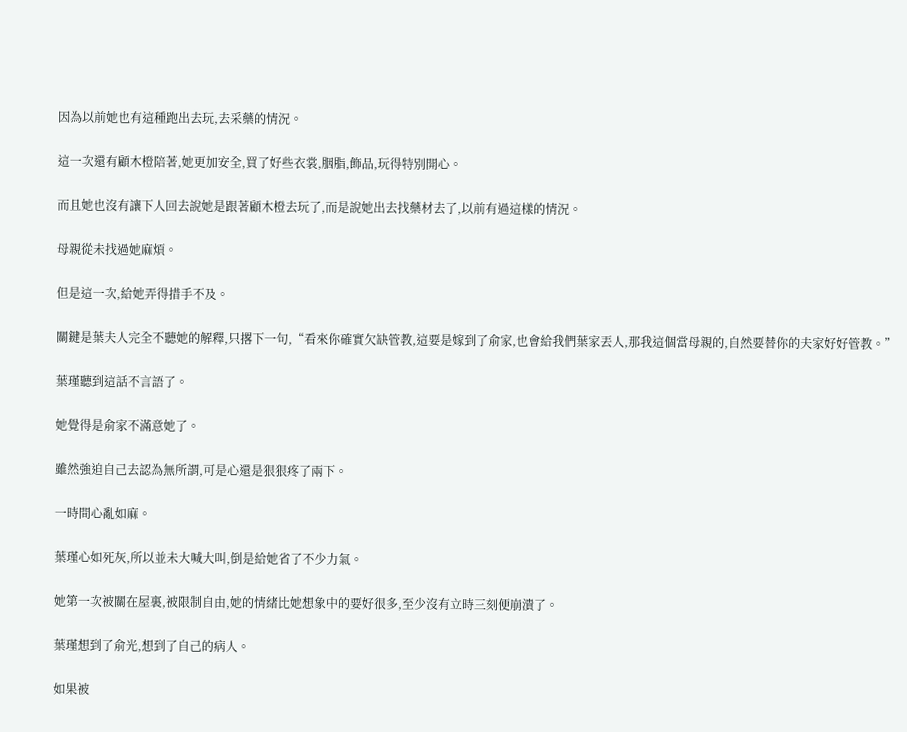因為以前她也有這種跑出去玩,去采藥的情況。

這一次還有顧木橙陪著,她更加安全,買了好些衣裳,胭脂,飾品,玩得特別開心。

而且她也沒有讓下人回去說她是跟著顧木橙去玩了,而是說她出去找藥材去了,以前有過這樣的情況。

母親從未找過她麻煩。

但是這一次,給她弄得措手不及。

關鍵是葉夫人完全不聽她的解釋,只撂下一句,“看來你確實欠缺管教,這要是嫁到了俞家,也會給我們葉家丟人,那我這個當母親的,自然要替你的夫家好好管教。”

葉瑾聽到這話不言語了。

她覺得是俞家不滿意她了。

雖然強迫自己去認為無所謂,可是心還是狠狠疼了兩下。

一時間心亂如麻。

葉瑾心如死灰,所以並未大喊大叫,倒是給她省了不少力氣。

她第一次被關在屋裏,被限制自由,她的情緒比她想象中的要好很多,至少沒有立時三刻便崩潰了。

葉瑾想到了俞光,想到了自己的病人。

如果被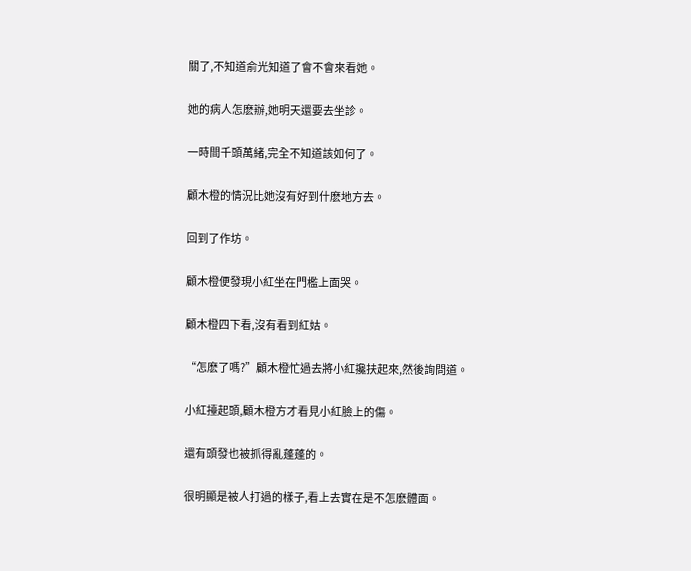關了,不知道俞光知道了會不會來看她。

她的病人怎麽辦,她明天還要去坐診。

一時間千頭萬緒,完全不知道該如何了。

顧木橙的情況比她沒有好到什麽地方去。

回到了作坊。

顧木橙便發現小紅坐在門檻上面哭。

顧木橙四下看,沒有看到紅姑。

“怎麽了嗎?”顧木橙忙過去將小紅攙扶起來,然後詢問道。

小紅擡起頭,顧木橙方才看見小紅臉上的傷。

還有頭發也被抓得亂蓬蓬的。

很明顯是被人打過的樣子,看上去實在是不怎麽體面。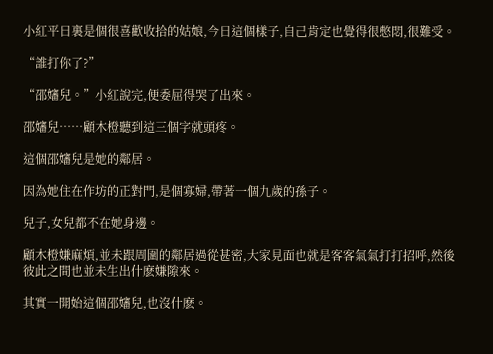小紅平日裏是個很喜歡收拾的姑娘,今日這個樣子,自己肯定也覺得很憋悶,很難受。

“誰打你了?”

“邵嬸兒。”小紅說完,便委屈得哭了出來。

邵嬸兒……顧木橙聽到這三個字就頭疼。

這個邵嬸兒是她的鄰居。

因為她住在作坊的正對門,是個寡婦,帶著一個九歲的孫子。

兒子,女兒都不在她身邊。

顧木橙嫌麻煩,並未跟周圍的鄰居過從甚密,大家見面也就是客客氣氣打打招呼,然後彼此之間也並未生出什麽嫌隙來。

其實一開始這個邵嬸兒,也沒什麽。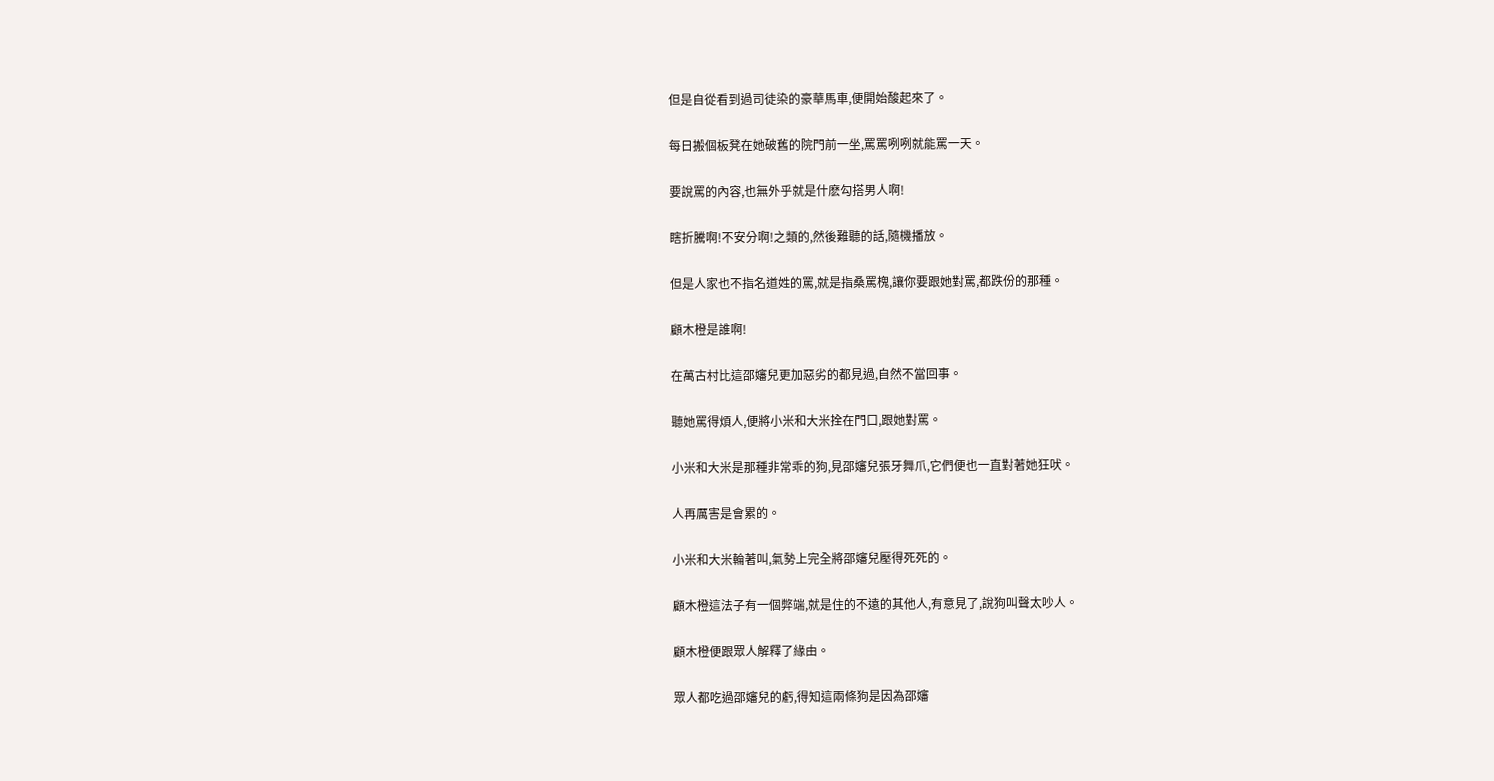但是自從看到過司徒染的豪華馬車,便開始酸起來了。

每日搬個板凳在她破舊的院門前一坐,罵罵咧咧就能罵一天。

要說罵的內容,也無外乎就是什麽勾搭男人啊!

瞎折騰啊!不安分啊!之類的,然後難聽的話,隨機播放。

但是人家也不指名道姓的罵,就是指桑罵槐,讓你要跟她對罵,都跌份的那種。

顧木橙是誰啊!

在萬古村比這邵嬸兒更加惡劣的都見過,自然不當回事。

聽她罵得煩人,便將小米和大米拴在門口,跟她對罵。

小米和大米是那種非常乖的狗,見邵嬸兒張牙舞爪,它們便也一直對著她狂吠。

人再厲害是會累的。

小米和大米輪著叫,氣勢上完全將邵嬸兒壓得死死的。

顧木橙這法子有一個弊端,就是住的不遠的其他人,有意見了,說狗叫聲太吵人。

顧木橙便跟眾人解釋了緣由。

眾人都吃過邵嬸兒的虧,得知這兩條狗是因為邵嬸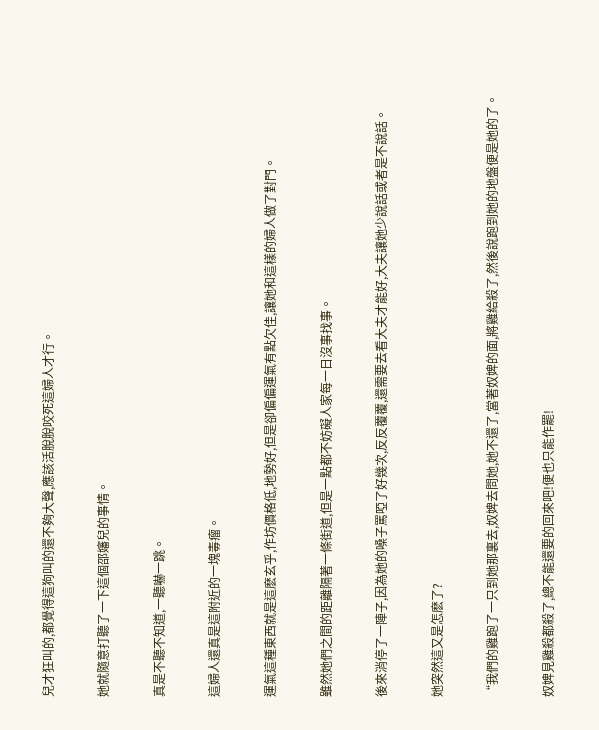兒才狂叫的,都覺得這狗叫的還不夠大聲,應該活脫脫咬死這婦人才行。

她就隨意打聽了一下這個邵嬸兒的事情。

真是不聽不知道,一聽嚇一跳。

這婦人還真是這附近的一塊毒瘤。

運氣這種東西就是這麽玄乎,作坊價格低,地勢好,但是卻偏偏運氣有點欠佳,讓她和這樣的婦人做了對門。

雖然她們之間的距離隔著一條街道,但是一點都不妨礙人家每一日沒事找事。

後來消停了一陣子,因為她的嗓子罵啞了好幾次,反反覆覆,還需要去看大夫才能好,大夫讓她少說話或者是不說話。

她突然這又是怎麽了?

“我們的雞跑了一只到她那裏去,奴婢去問她,她不還了,當著奴婢的面,將雞給殺了,然後說跑到她的地盤便是她的了。

奴婢見雞殺都殺了,總不能還要的回來吧!便也只能作罷!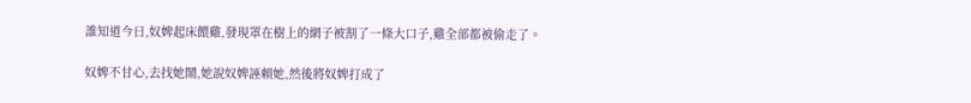誰知道今日,奴婢起床餵雞,發現罩在樹上的網子被割了一條大口子,雞全部都被偷走了。

奴婢不甘心,去找她鬧,她說奴婢誣賴她,然後將奴婢打成了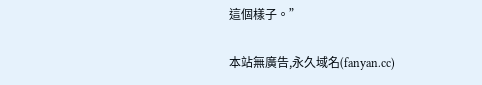這個樣子。”

本站無廣告,永久域名(fanyan.cc)